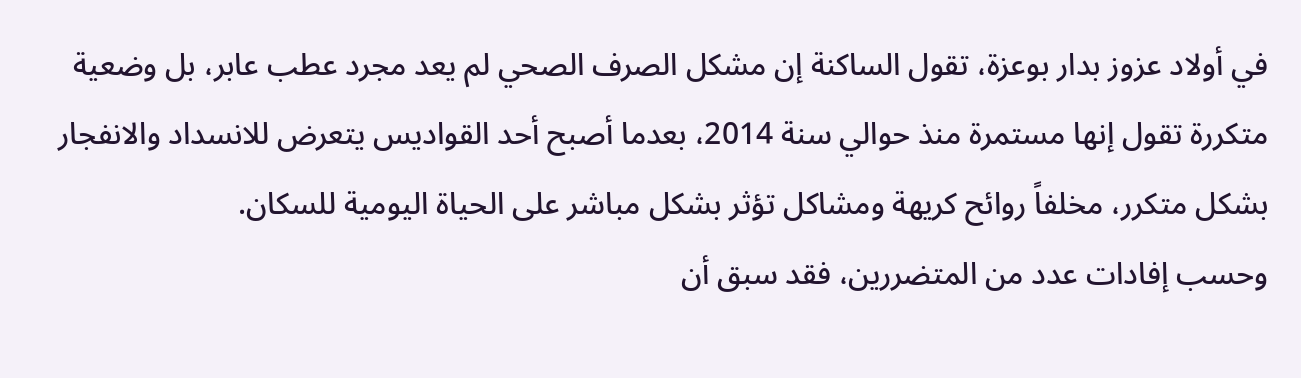في أولاد عزوز بدار بوعزة، تقول الساكنة إن مشكل الصرف الصحي لم يعد مجرد عطب عابر، بل وضعية متكررة تقول إنها مستمرة منذ حوالي سنة 2014، بعدما أصبح أحد القواديس يتعرض للانسداد والانفجار بشكل متكرر، مخلفاً روائح كريهة ومشاكل تؤثر بشكل مباشر على الحياة اليومية للسكان.
وحسب إفادات عدد من المتضررين، فقد سبق أن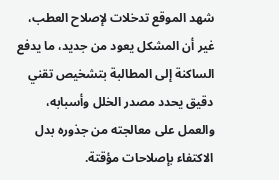شهد الموقع تدخلات لإصلاح العطب، غير أن المشكل يعود من جديد، ما يدفع الساكنة إلى المطالبة بتشخيص تقني دقيق يحدد مصدر الخلل وأسبابه، والعمل على معالجته من جذوره بدل الاكتفاء بإصلاحات مؤقتة.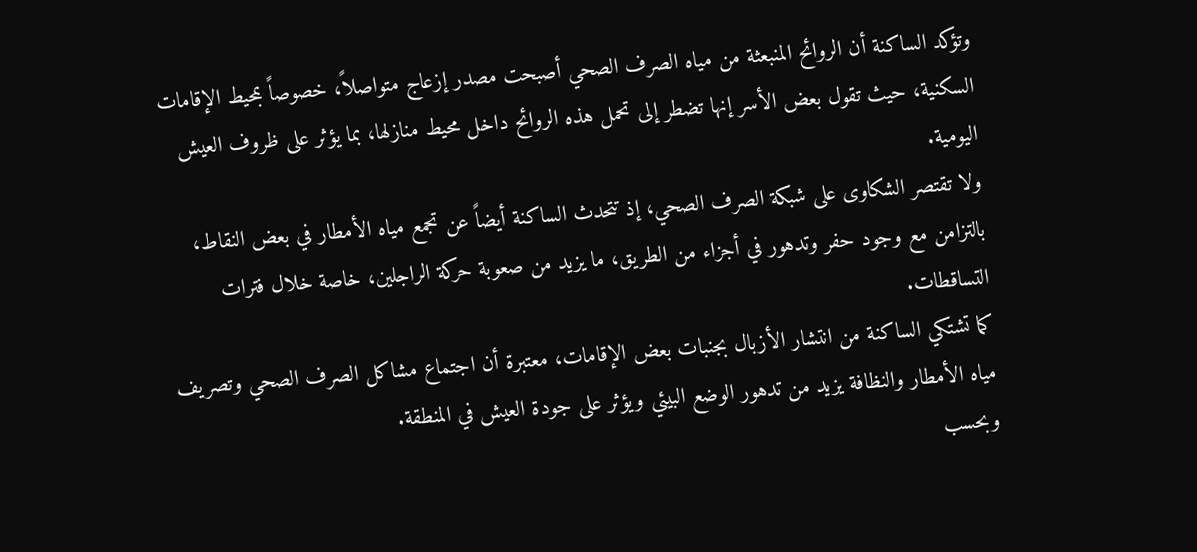وتؤكد الساكنة أن الروائح المنبعثة من مياه الصرف الصحي أصبحت مصدر إزعاج متواصلاً، خصوصاً بمحيط الإقامات السكنية، حيث تقول بعض الأسر إنها تضطر إلى تحمل هذه الروائح داخل محيط منازلها، بما يؤثر على ظروف العيش اليومية.
ولا تقتصر الشكاوى على شبكة الصرف الصحي، إذ تتحدث الساكنة أيضاً عن تجمع مياه الأمطار في بعض النقاط، بالتزامن مع وجود حفر وتدهور في أجزاء من الطريق، ما يزيد من صعوبة حركة الراجلين، خاصة خلال فترات التساقطات.
كما تشتكي الساكنة من انتشار الأزبال بجنبات بعض الإقامات، معتبرة أن اجتماع مشاكل الصرف الصحي وتصريف مياه الأمطار والنظافة يزيد من تدهور الوضع البيئي ويؤثر على جودة العيش في المنطقة.
وبحسب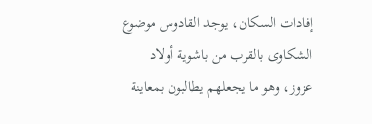إفادات السكان، يوجد القادوس موضوع الشكاوى بالقرب من باشوية أولاد عزوز، وهو ما يجعلهم يطالبون بمعاينة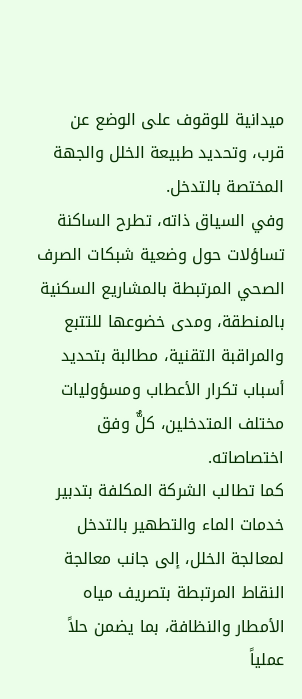ميدانية للوقوف على الوضع عن قرب، وتحديد طبيعة الخلل والجهة المختصة بالتدخل.
وفي السياق ذاته، تطرح الساكنة تساؤلات حول وضعية شبكات الصرف الصحي المرتبطة بالمشاريع السكنية بالمنطقة، ومدى خضوعها للتتبع والمراقبة التقنية، مطالبة بتحديد أسباب تكرار الأعطاب ومسؤوليات مختلف المتدخلين، كلٌّ وفق اختصاصاته.
كما تطالب الشركة المكلفة بتدبير خدمات الماء والتطهير بالتدخل لمعالجة الخلل، إلى جانب معالجة النقاط المرتبطة بتصريف مياه الأمطار والنظافة، بما يضمن حلاً عملياً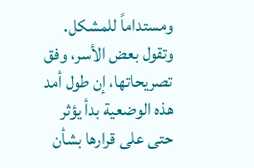ومستداماً للمشكل.
وتقول بعض الأسر، وفق تصريحاتها، إن طول أمد هذه الوضعية بدأ يؤثر حتى على قرارها بشأن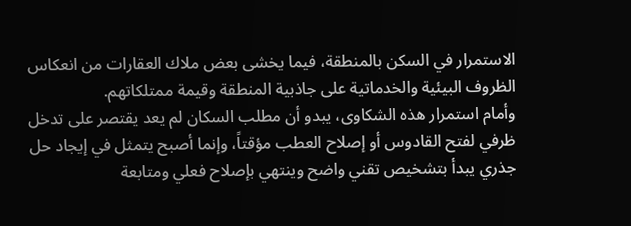الاستمرار في السكن بالمنطقة، فيما يخشى بعض ملاك العقارات من انعكاس الظروف البيئية والخدماتية على جاذبية المنطقة وقيمة ممتلكاتهم.
وأمام استمرار هذه الشكاوى، يبدو أن مطلب السكان لم يعد يقتصر على تدخل ظرفي لفتح القادوس أو إصلاح العطب مؤقتاً، وإنما أصبح يتمثل في إيجاد حل جذري يبدأ بتشخيص تقني واضح وينتهي بإصلاح فعلي ومتابعة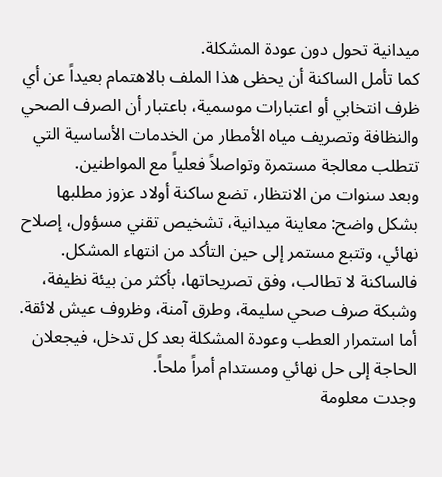ميدانية تحول دون عودة المشكلة.
كما تأمل الساكنة أن يحظى هذا الملف بالاهتمام بعيداً عن أي ظرف انتخابي أو اعتبارات موسمية، باعتبار أن الصرف الصحي والنظافة وتصريف مياه الأمطار من الخدمات الأساسية التي تتطلب معالجة مستمرة وتواصلاً فعلياً مع المواطنين.
وبعد سنوات من الانتظار، تضع ساكنة أولاد عزوز مطلبها بشكل واضح: معاينة ميدانية، تشخيص تقني مسؤول، إصلاح نهائي، وتتبع مستمر إلى حين التأكد من انتهاء المشكل.
فالساكنة لا تطالب، وفق تصريحاتها، بأكثر من بيئة نظيفة، وشبكة صرف صحي سليمة، وطرق آمنة، وظروف عيش لائقة. أما استمرار العطب وعودة المشكلة بعد كل تدخل، فيجعلان الحاجة إلى حل نهائي ومستدام أمراً ملحاً.
وجدت معلومة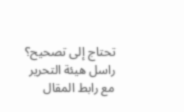تحتاج إلى تصحيح؟
راسل هيئة التحرير مع رابط المقال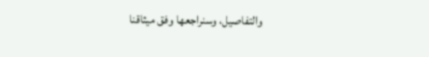والتفاصيل، وسنراجعها وفق ميثاقنا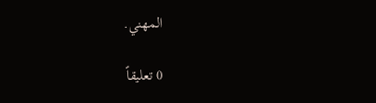المهني.

0 تعليقاً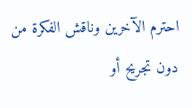احترم الآخرين وناقش الفكرة من دون تجريح أو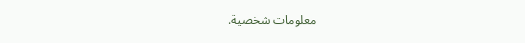معلومات شخصية.